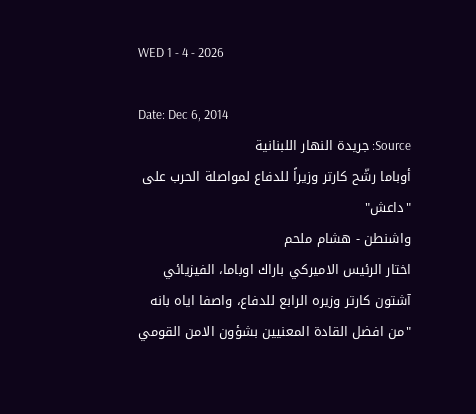WED 1 - 4 - 2026

Date: Dec 6, 2014
Source: جريدة النهار اللبنانية
أوباما رشّح كارتر وزيراً للدفاع لمواصلة الحرب على "داعش"
واشنطن - هشام ملحم
اختار الرئيس الاميركي باراك اوباما، الفيزيائي آشتون كارتر وزيره الرابع للدفاع، واصفا اياه بانه "من افضل القادة المعنيين بشؤون الامن القومي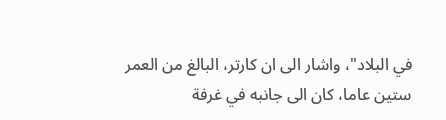في البلاد"، واشار الى ان كارتر، البالغ من العمر ستين عاما، كان الى جانبه في غرفة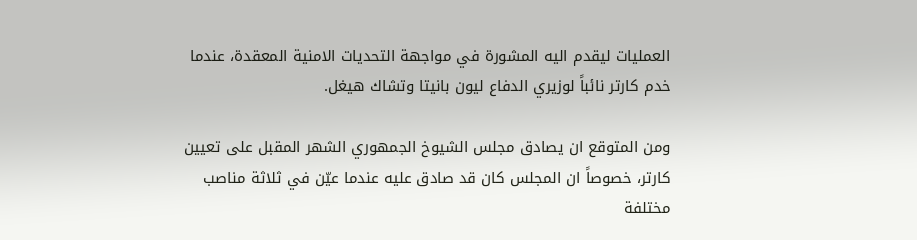العمليات ليقدم اليه المشورة في مواجهة التحديات الامنية المعقدة، عندما خدم كارتر نائباً لوزيري الدفاع ليون بانيتا وتشاك هيغل.

ومن المتوقع ان يصادق مجلس الشيوخ الجمهوري الشهر المقبل على تعيين كارتر، خصوصاً ان المجلس كان قد صادق عليه عندما عيّن في ثلاثة مناصب مختلفة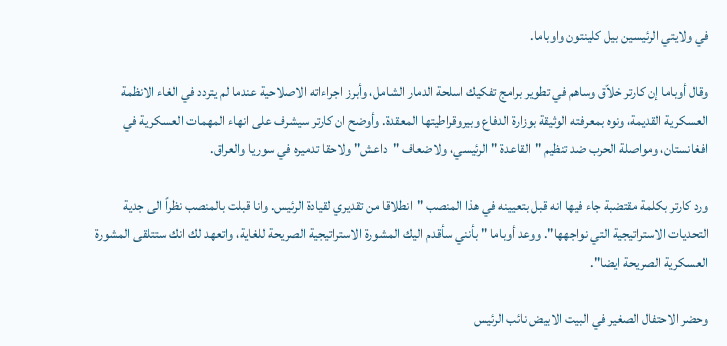في ولايتي الرئيسين بيل كلينتون واوباما.

وقال أوباما إن كارتر خلاّق وساهم في تطوير برامج تفكيك اسلحة الدمار الشامل، وأبرز اجراءاته الاصلاحية عندما لم يتردد في الغاء الانظمة العسكرية القديمة، ونوه بمعرفته الوثيقة بوزارة الدفاع وبيروقراطيتها المعقدة. وأوضح ان كارتر سيشرف على انهاء المهمات العسكرية في افغانستان، ومواصلة الحرب ضد تنظيم "القاعدة " الرئيسي، ولاضعاف "داعش" ولاحقا تدميره في سوريا والعراق.

ورد كارتر بكلمة مقتضبة جاء فيها انه قبل بتعيينه في هذا المنصب "انطلاقا من تقديري لقيادة الرئيس. وانا قبلت بالمنصب نظراً الى جدية التحديات الاستراتيجية التي نواجهها". ووعد أوباما " بأنني سأقدم اليك المشورة الاستراتيجية الصريحة للغاية، واتعهد لك انك ستتلقى المشورة العسكرية الصريحة ايضا".

وحضر الاحتفال الصغير في البيت الابيض نائب الرئيس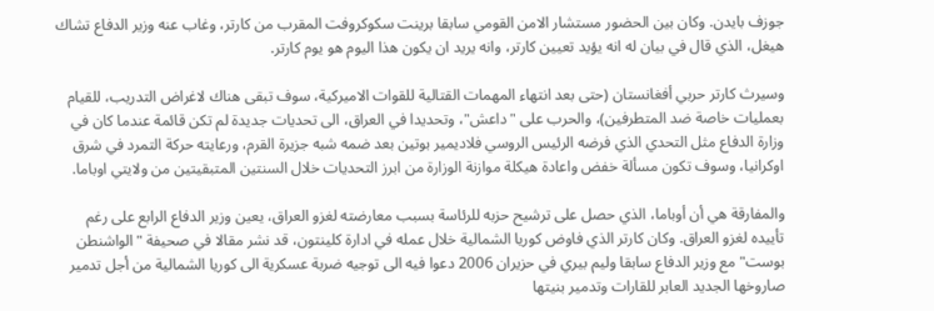جوزف بايدن. وكان بين الحضور مستشار الامن القومي سابقا برينت سكوكروفت المقرب من كارتر، وغاب عنه وزير الدفاع تشاك هيغل، الذي قال في بيان له انه يؤيد تعيين كارتر، وانه يريد ان يكون هذا اليوم هو يوم كارتر.

وسيرث كارتر حربي أفغانستان (حتى بعد انتهاء المهمات القتالية للقوات الاميركية، سوف تبقى هناك لاغراض التدريب، للقيام بعمليات خاصة ضد المتطرفين)، والحرب على "داعش"، وتحديدا في العراق، الى تحديات جديدة لم تكن قائمة عندما كان في وزارة الدفاع مثل التحدي الذي فرضه الرئيس الروسي فلاديمير بوتين بعد ضمه شبه جزيرة القرم، ورعايته حركة التمرد في شرق اوكرانيا، وسوف تكون مسألة خفض واعادة هيكلة موازنة الوزارة من ابرز التحديات خلال السنتين المتبقيتين من ولايتي اوباما.

والمفارقة هي أن أوباما، الذي حصل على ترشيح حزبه للرئاسة بسبب معارضته لغزو العراق، يعين وزير الدفاع الرابع على رغم تأييده لغزو العراق. وكان كارتر الذي فاوض كوريا الشمالية خلال عمله في ادارة كلينتون، قد نشر مقالا في صحيفة "الواشنطن بوست" مع وزير الدفاع سابقا وليم بيري في حزيران 2006 دعوا فيه الى توجيه ضربة عسكرية الى كوريا الشمالية من أجل تدمير صاروخها الجديد العابر للقارات وتدمير بنيتها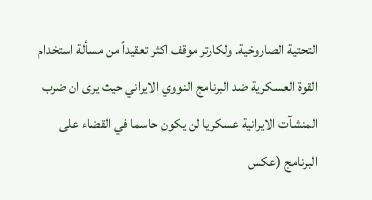التحتية الصاروخية. ولكارتر موقف اكثر تعقيداً من مسألة استخدام القوة العسكرية ضد البرنامج النووي الايراني حيث يرى ان ضرب المنشآت الايرانية عسكريا لن يكون حاسما في القضاء على البرنامج (عكس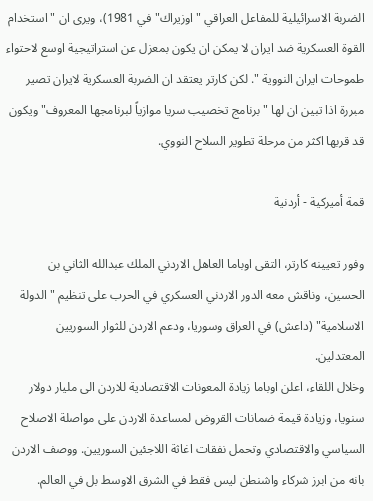الضربة الاسرائيلية للمفاعل العراقي "اوزيراك" في 1981)، ويرى ان "استخدام القوة العسكرية ضد ايران لا يمكن ان يكون بمعزل عن استراتيجية اوسع لاحتواء طموحات ايران النووية ". لكن كارتر يعتقد ان الضربة العسكرية لايران تصير مبررة اذا تبين ان لها " برنامج تخصيب سريا موازياً لبرنامجها المعروف" ويكون قد قربها اكثر من مرحلة تطوير السلاح النووي.

قمة أميركية - أردنية

وفور تعيينه كارتر، التقى اوباما العاهل الاردني الملك عبدالله الثاني بن الحسين، وناقش معه الدور الاردني العسكري في الحرب على تنظيم "الدولة الاسلامية" (داعش) في العراق وسوريا، ودعم الاردن للثوار السوريين المعتدلين.
وخلال اللقاء، اعلن اوباما زيادة المعونات الاقتصادية للاردن الى مليار دولار سنويا، وزيادة قيمة ضمانات القروض لمساعدة الاردن على مواصلة الاصلاح السياسي والاقتصادي وتحمل نفقات اغاثة اللاجئين السوريين. ووصف الاردن بانه من ابرز شركاء واشنطن ليس فقط في الشرق الاوسط بل في العالم.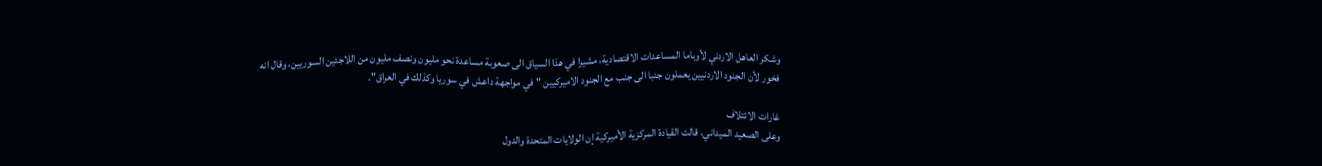وشكر العاهل الاردني لأوباما المساعدات الاقتصادية، مشيرا في هذا السياق الى صعوبة مساعدة نحو مليون ونصف مليون من اللاجئين السوريين، وقال انه فخور لأن الجنود الاردنيين يعملون جنبا الى جنب مع الجنود الاميركيين "في مواجهة داعش في سوريا وكذلك في العراق".

غارات الائتلاف
وعلى الصعيد الميداني، قالت القيادة المركزية الأميركية إن الولايات المتحدة والدول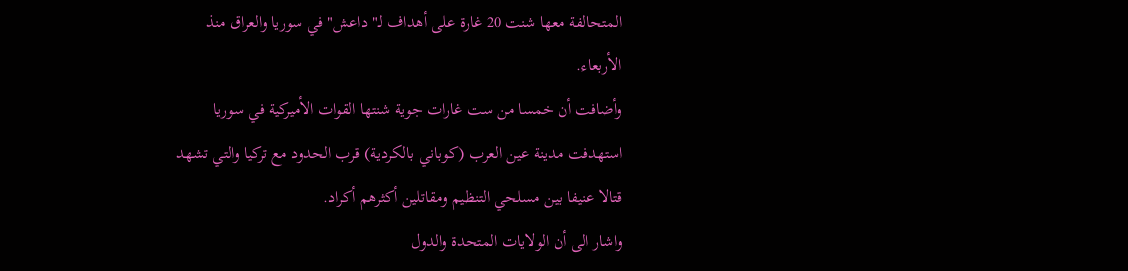المتحالفة معها شنت 20 غارة على أهداف لـ"داعش" في سوريا والعراق منذ الأربعاء.
وأضافت أن خمسا من ست غارات جوية شنتها القوات الأميركية في سوريا استهدفت مدينة عين العرب (كوباني بالكردية) قرب الحدود مع تركيا والتي تشهد قتالا عنيفا بين مسلحي التنظيم ومقاتلين أكثرهم أكراد.
واشار الى أن الولايات المتحدة والدول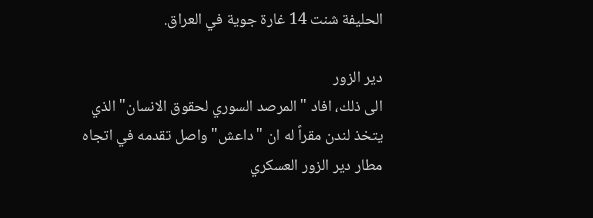الحليفة شنت 14 غارة جوية في العراق.

دير الزور
الى ذلك، افاد "المرصد السوري لحقوق الانسان" الذي يتخذ لندن مقراً له ان "داعش" واصل تقدمه في اتجاه مطار دير الزور العسكري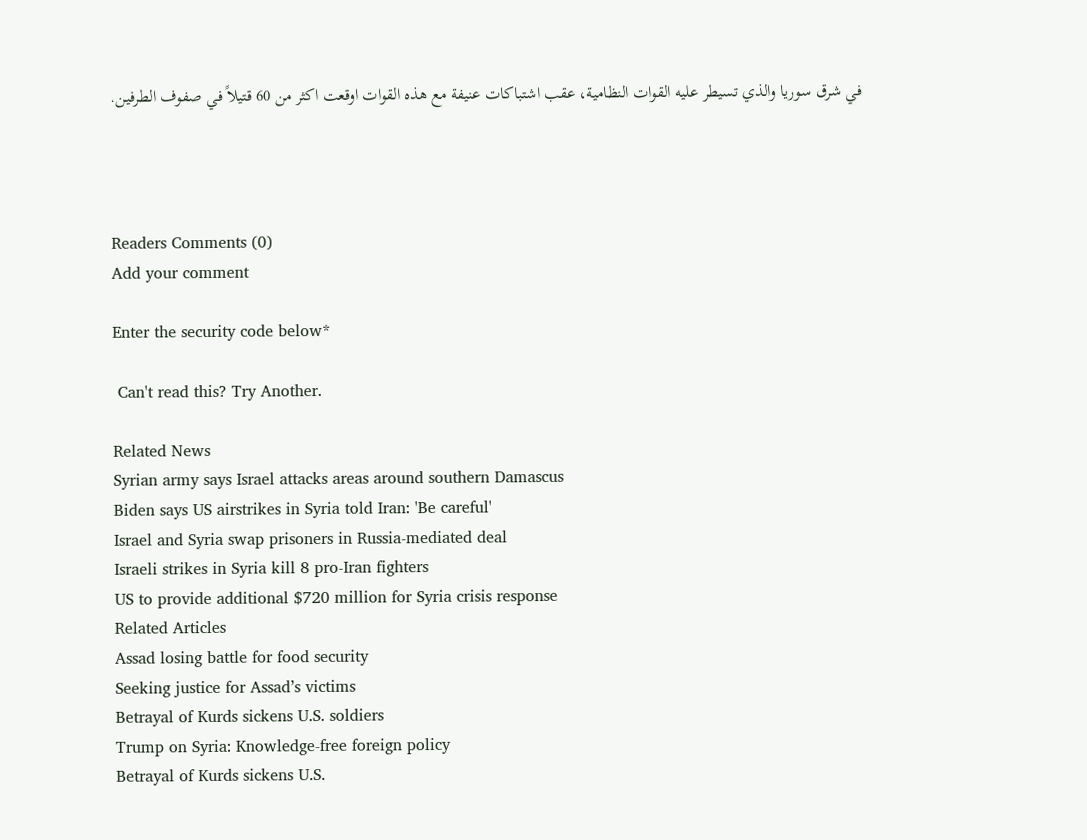في شرق سوريا والذي تسيطر عليه القوات النظامية، عقب اشتباكات عنيفة مع هذه القوات اوقعت اكثر من 60 قتيلاً في صفوف الطرفين.




Readers Comments (0)
Add your comment

Enter the security code below*

 Can't read this? Try Another.

Related News
Syrian army says Israel attacks areas around southern Damascus
Biden says US airstrikes in Syria told Iran: 'Be careful'
Israel and Syria swap prisoners in Russia-mediated deal
Israeli strikes in Syria kill 8 pro-Iran fighters
US to provide additional $720 million for Syria crisis response
Related Articles
Assad losing battle for food security
Seeking justice for Assad’s victims
Betrayal of Kurds sickens U.S. soldiers
Trump on Syria: Knowledge-free foreign policy
Betrayal of Kurds sickens U.S.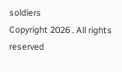soldiers
Copyright 2026 . All rights reserved